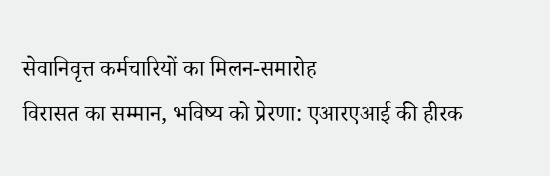सेवानिवृत्त कर्मचारियों का मिलन-समारोह
विरासत का सम्मान, भविष्य को प्रेरणा: एआरएआई की हीरक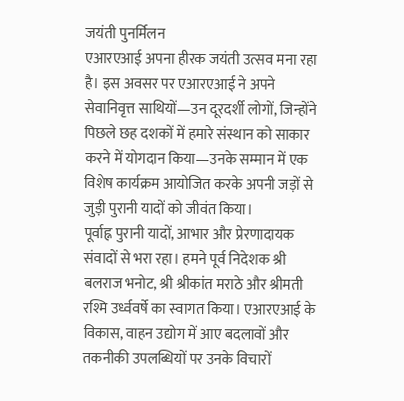जयंती पुनर्मिलन
एआरएआई अपना हीरक जयंती उत्सव मना रहा है। इस अवसर पर एआरएआई ने अपने सेवानिवृत्त साथियों—उन दूरदर्शी लोगों, जिन्होंने पिछले छह दशकों में हमारे संस्थान को साकार करने में योगदान किया—उनके सम्मान में एक विशेष कार्यक्रम आयोजित करके अपनी जड़ों से जुड़ी पुरानी यादों को जीवंत किया।
पूर्वाह्न पुरानी यादों, आभार और प्रेरणादायक संवादों से भरा रहा। हमने पूर्व निदेशक श्री बलराज भनोट, श्री श्रीकांत मराठे और श्रीमती रश्मि उर्ध्ववर्षे का स्वागत किया। एआरएआई के विकास, वाहन उद्योग में आए बदलावों और तकनीकी उपलब्धियों पर उनके विचारों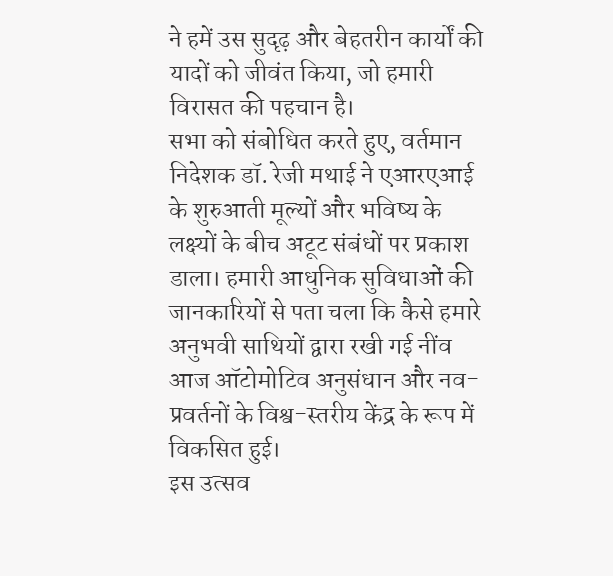ने हमें उस सुदृढ़ और बेहतरीन कार्यों की यादों को जीवंत किया, जो हमारी विरासत की पहचान है।
सभा को संबोधित करते हुए, वर्तमान निदेशक डॉ. रेजी मथाई ने एआरएआई के शुरुआती मूल्यों और भविष्य के लक्ष्यों के बीच अटूट संबंधों पर प्रकाश डाला। हमारी आधुनिक सुविधाओं की जानकारियों से पता चला कि कैसे हमारे अनुभवी साथियों द्वारा रखी गई नींव आज ऑटोमोटिव अनुसंधान और नव-प्रवर्तनों के विश्व-स्तरीय केंद्र के रूप में विकसित हुई।
इस उत्सव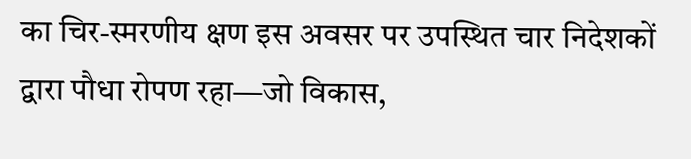का चिर-स्मरणीय क्षण इस अवसर पर उपस्थित चार निदेशकों द्वारा पौधा रोपण रहा—जो विकास,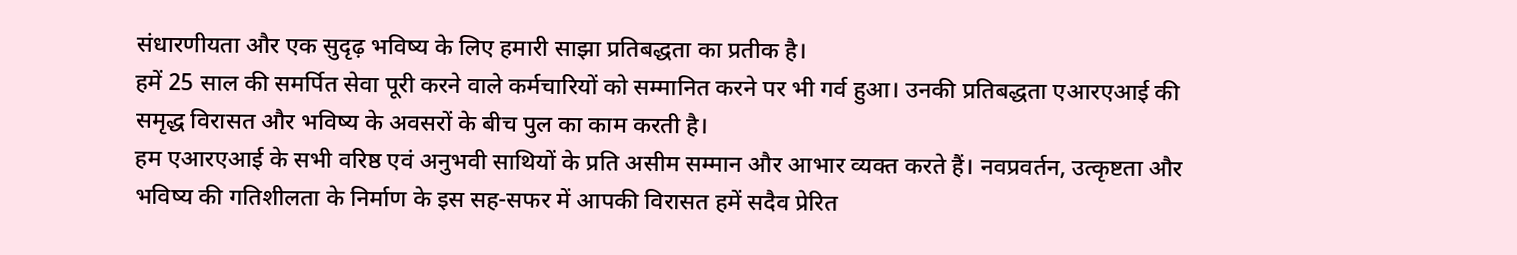संधारणीयता और एक सुदृढ़ भविष्य के लिए हमारी साझा प्रतिबद्धता का प्रतीक है।
हमें 25 साल की समर्पित सेवा पूरी करने वाले कर्मचारियों को सम्मानित करने पर भी गर्व हुआ। उनकी प्रतिबद्धता एआरएआई की समृद्ध विरासत और भविष्य के अवसरों के बीच पुल का काम करती है।
हम एआरएआई के सभी वरिष्ठ एवं अनुभवी साथियों के प्रति असीम सम्मान और आभार व्यक्त करते हैं। नवप्रवर्तन, उत्कृष्टता और भविष्य की गतिशीलता के निर्माण के इस सह-सफर में आपकी विरासत हमें सदैव प्रेरित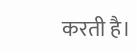करती है।